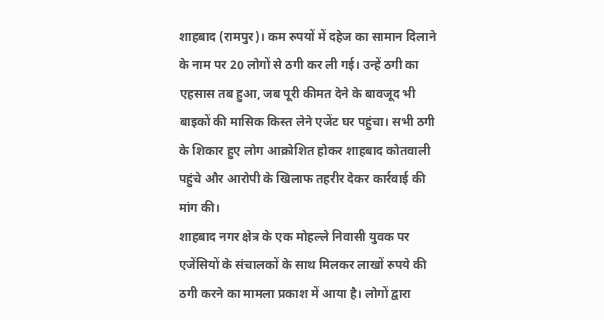शाहबाद (रामपुर)। कम रुपयों में दहेज का सामान दिलाने के नाम पर 20 लोगों से ठगी कर ली गई। उन्हें ठगी का एहसास तब हुआ, जब पूरी कीमत देने के बावजूद भी बाइकों की मासिक किस्त लेने एजेंट घर पहुंचा। सभी ठगी के शिकार हुए लोग आक्रोशित होकर शाहबाद कोतवाली पहुंचे और आरोपी के खिलाफ तहरीर देकर कार्रवाई की मांग की।
शाहबाद नगर क्षेत्र के एक मोहल्ले निवासी युवक पर एजेंसियों के संचालकों के साथ मिलकर लाखों रुपये की ठगी करने का मामला प्रकाश में आया है। लोगों द्वारा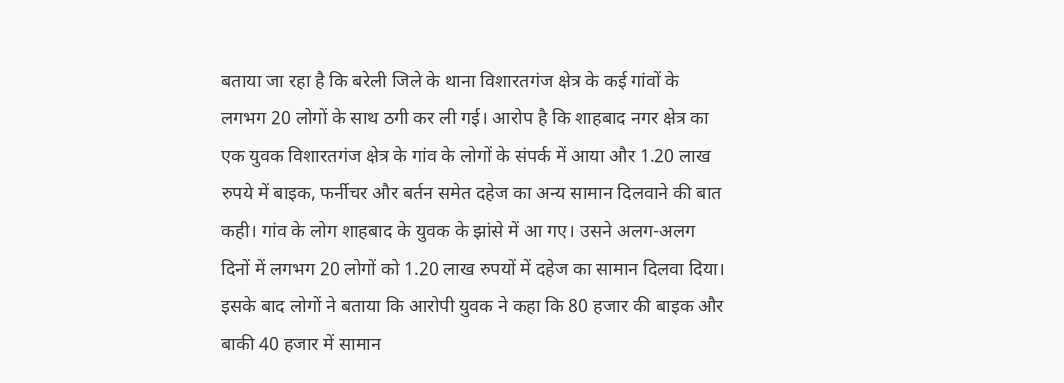बताया जा रहा है कि बरेली जिले के थाना विशारतगंज क्षेत्र के कई गांवों के लगभग 20 लोगों के साथ ठगी कर ली गई। आरोप है कि शाहबाद नगर क्षेत्र का एक युवक विशारतगंज क्षेत्र के गांव के लोगों के संपर्क में आया और 1.20 लाख रुपये में बाइक, फर्नीचर और बर्तन समेत दहेज का अन्य सामान दिलवाने की बात कही। गांव के लोग शाहबाद के युवक के झांसे में आ गए। उसने अलग-अलग दिनों में लगभग 20 लोगों को 1.20 लाख रुपयों में दहेज का सामान दिलवा दिया।
इसके बाद लोगों ने बताया कि आरोपी युवक ने कहा कि 80 हजार की बाइक और बाकी 40 हजार में सामान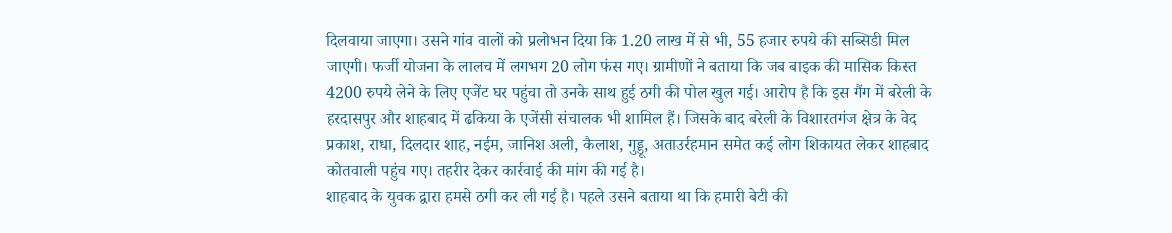दिलवाया जाएगा। उसने गांव वालों को प्रलोभन दिया कि 1.20 लाख में से भी, 55 हजार रुपये की सब्सिडी मिल जाएगी। फर्जी योजना के लालच में लगभग 20 लोग फंस गए। ग्रामीणों ने बताया कि जब बाइक की मासिक किस्त 4200 रुपये लेने के लिए एजेंट घर पहुंचा तो उनके साथ हुई ठगी की पोल खुल गई। आरोप है कि इस गैंग में बरेली के हरदासपुर और शाहबाद में ढकिया के एजेंसी संचालक भी शामिल हैं। जिसके बाद बरेली के विशारतगंज क्षेत्र के वेद प्रकाश, राधा, दिलदार शाह, नईम, जानिश अली, कैलाश, गुड्डू, अताउर्रहमान समेत कई लोग शिकायत लेकर शाहबाद कोतवाली पहुंच गए। तहरीर देकर कार्रवाई की मांग की गई है।
शाहबाद के युवक द्वारा हमसे ठगी कर ली गई है। पहले उसने बताया था कि हमारी बेटी की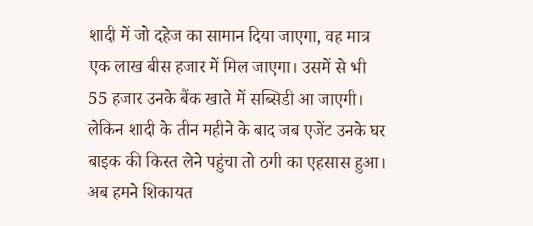शादी में जो दहेज का सामान दिया जाएगा, वह मात्र एक लाख बीस हजार में मिल जाएगा। उसमें से भी 55 हजार उनके बैंक खाते में सब्सिडी आ जाएगी। लेकिन शादी के तीन महीने के बाद जब एजेंट उनके घर बाइक की किस्त लेने पहुंचा तो ठगी का एहसास हुआ। अब हमने शिकायत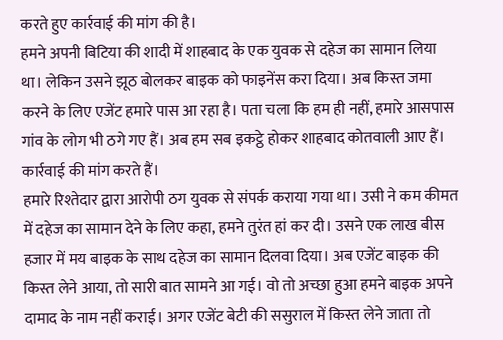करते हुए कार्रवाई की मांग की है।
हमने अपनी बिटिया की शादी में शाहबाद के एक युवक से दहेज का सामान लिया था। लेकिन उसने झूठ बोलकर बाइक को फाइनेंस करा दिया। अब किस्त जमा करने के लिए एजेंट हमारे पास आ रहा है। पता चला कि हम ही नहीं, हमारे आसपास गांव के लोग भी ठगे गए हैं। अब हम सब इकट्ठे होकर शाहबाद कोतवाली आए हैं। कार्रवाई की मांग करते हैं।
हमारे रिश्तेदार द्वारा आरोपी ठग युवक से संपर्क कराया गया था। उसी ने कम कीमत में दहेज का सामान देने के लिए कहा, हमने तुरंत हां कर दी। उसने एक लाख बीस हजार में मय बाइक के साथ दहेज का सामान दिलवा दिया। अब एजेंट बाइक की किस्त लेने आया, तो सारी बात सामने आ गई। वो तो अच्छा हुआ हमने बाइक अपने दामाद के नाम नहीं कराई। अगर एजेंट बेटी की ससुराल में किस्त लेने जाता तो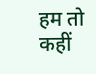हम तो कहीं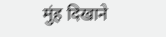मुंह दिखाने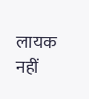लायक नहीं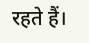रहते हैं।